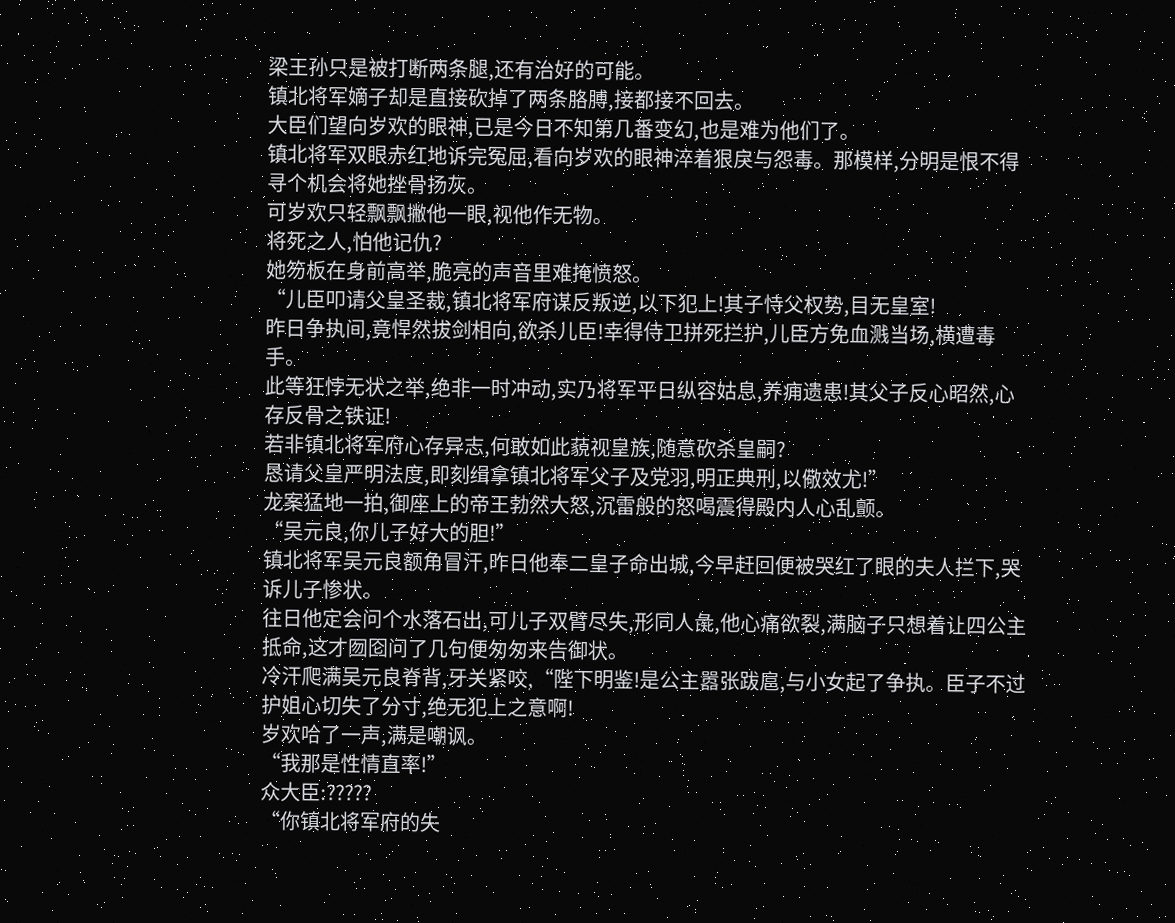梁王孙只是被打断两条腿,还有治好的可能。
镇北将军嫡子却是直接砍掉了两条胳膊,接都接不回去。
大臣们望向岁欢的眼神,已是今日不知第几番变幻,也是难为他们了。
镇北将军双眼赤红地诉完冤屈,看向岁欢的眼神淬着狠戾与怨毒。那模样,分明是恨不得寻个机会将她挫骨扬灰。
可岁欢只轻飘飘撇他一眼,视他作无物。
将死之人,怕他记仇?
她笏板在身前高举,脆亮的声音里难掩愤怒。
“儿臣叩请父皇圣裁,镇北将军府谋反叛逆,以下犯上!其子恃父权势,目无皇室!
昨日争执间,竟悍然拔剑相向,欲杀儿臣!幸得侍卫拼死拦护,儿臣方免血溅当场,横遭毒手。
此等狂悖无状之举,绝非一时冲动,实乃将军平日纵容姑息,养痈遗患!其父子反心昭然,心存反骨之铁证!
若非镇北将军府心存异志,何敢如此藐视皇族,随意砍杀皇嗣?
恳请父皇严明法度,即刻缉拿镇北将军父子及党羽,明正典刑,以儆效尤!”
龙案猛地一拍,御座上的帝王勃然大怒,沉雷般的怒喝震得殿内人心乱颤。
“吴元良,你儿子好大的胆!”
镇北将军吴元良额角冒汗,昨日他奉二皇子命出城,今早赶回便被哭红了眼的夫人拦下,哭诉儿子惨状。
往日他定会问个水落石出,可儿子双臂尽失,形同人彘,他心痛欲裂,满脑子只想着让四公主抵命,这才囫囵问了几句便匆匆来告御状。
冷汗爬满吴元良脊背,牙关紧咬,“陛下明鉴!是公主嚣张跋扈,与小女起了争执。臣子不过护姐心切失了分寸,绝无犯上之意啊!
岁欢哈了一声,满是嘲讽。
“我那是性情直率!”
众大臣:?????
“你镇北将军府的失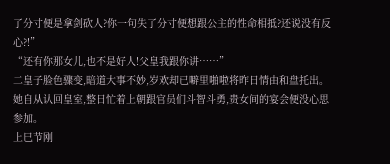了分寸便是拿剑砍人?你一句失了分寸便想跟公主的性命相抵?还说没有反心?!”
“还有你那女儿,也不是好人!父皇我跟你讲……”
二皇子脸色骤变,暗道大事不妙,岁欢却已噼里啪啦将昨日情由和盘托出。
她自从认回皇室,整日忙着上朝跟官员们斗智斗勇,贵女间的宴会便没心思参加。
上巳节刚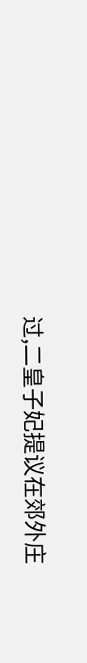过,二皇子妃提议在郊外庄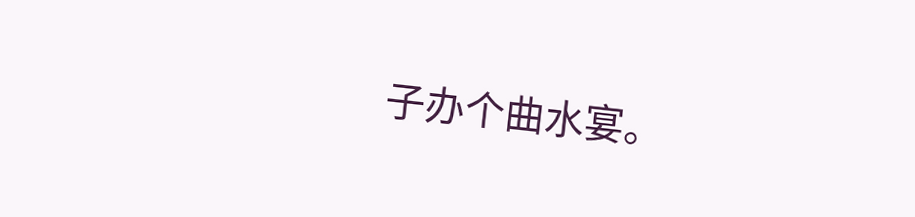子办个曲水宴。